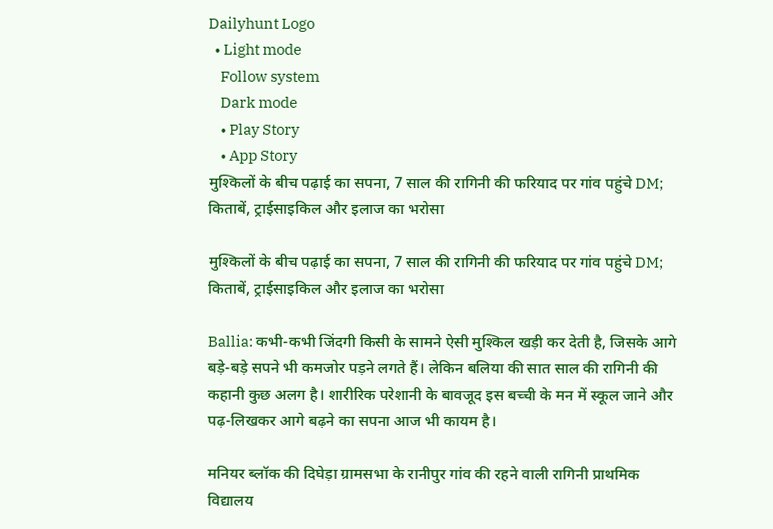Dailyhunt Logo
  • Light mode
    Follow system
    Dark mode
    • Play Story
    • App Story
मुश्किलों के बीच पढ़ाई का सपना, 7 साल की रागिनी की फरियाद पर गांव पहुंचे DM; किताबें, ट्राईसाइकिल और इलाज का भरोसा

मुश्किलों के बीच पढ़ाई का सपना, 7 साल की रागिनी की फरियाद पर गांव पहुंचे DM; किताबें, ट्राईसाइकिल और इलाज का भरोसा

Ballia: कभी-कभी जिंदगी किसी के सामने ऐसी मुश्किल खड़ी कर देती है, जिसके आगे बड़े-बड़े सपने भी कमजोर पड़ने लगते हैं। लेकिन बलिया की सात साल की रागिनी की कहानी कुछ अलग है। शारीरिक परेशानी के बावजूद इस बच्ची के मन में स्कूल जाने और पढ़-लिखकर आगे बढ़ने का सपना आज भी कायम है।

मनियर ब्लॉक की दिघेड़ा ग्रामसभा के रानीपुर गांव की रहने वाली रागिनी प्राथमिक विद्यालय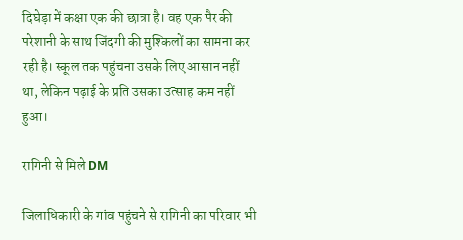दिघेड़ा में कक्षा एक की छात्रा है। वह एक पैर की परेशानी के साथ जिंदगी की मुश्किलों का सामना कर रही है। स्कूल तक पहुंचना उसके लिए आसान नहीं था, लेकिन पढ़ाई के प्रति उसका उत्साह कम नहीं हुआ।

रागिनी से मिले DM

जिलाधिकारी के गांव पहुंचने से रागिनी का परिवार भी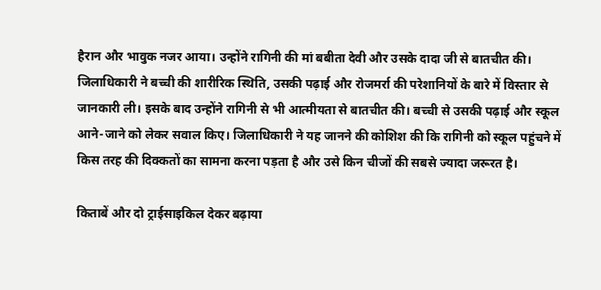हैरान और भावुक नजर आया। उन्होंने रागिनी की मां बबीता देवी और उसके दादा जी से बातचीत की। जिलाधिकारी ने बच्ची की शारीरिक स्थिति, उसकी पढ़ाई और रोजमर्रा की परेशानियों के बारे में विस्तार से जानकारी ली। इसके बाद उन्होंने रागिनी से भी आत्मीयता से बातचीत की। बच्ची से उसकी पढ़ाई और स्कूल आने-जाने को लेकर सवाल किए। जिलाधिकारी ने यह जानने की कोशिश की कि रागिनी को स्कूल पहुंचने में किस तरह की दिक्कतों का सामना करना पड़ता है और उसे किन चीजों की सबसे ज्यादा जरूरत है।

किताबें और दो ट्राईसाइकिल देकर बढ़ाया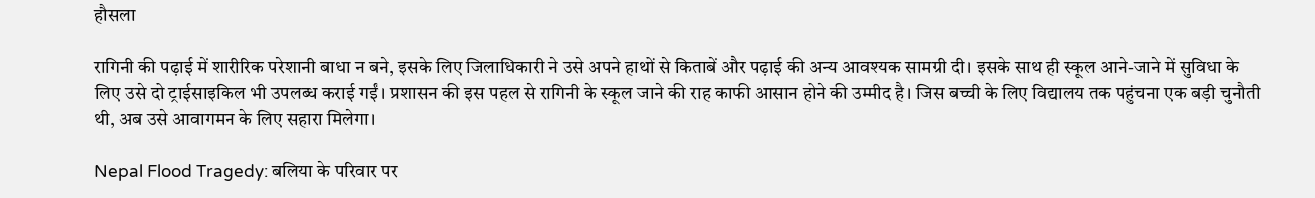हौसला

रागिनी की पढ़ाई में शारीरिक परेशानी बाधा न बने, इसके लिए जिलाधिकारी ने उसे अपने हाथों से किताबें और पढ़ाई की अन्य आवश्यक सामग्री दी। इसके साथ ही स्कूल आने-जाने में सुविधा के लिए उसे दो ट्राईसाइकिल भी उपलब्ध कराई गईं। प्रशासन की इस पहल से रागिनी के स्कूल जाने की राह काफी आसान होने की उम्मीद है। जिस बच्ची के लिए विद्यालय तक पहुंचना एक बड़ी चुनौती थी, अब उसे आवागमन के लिए सहारा मिलेगा।

Nepal Flood Tragedy: बलिया के परिवार पर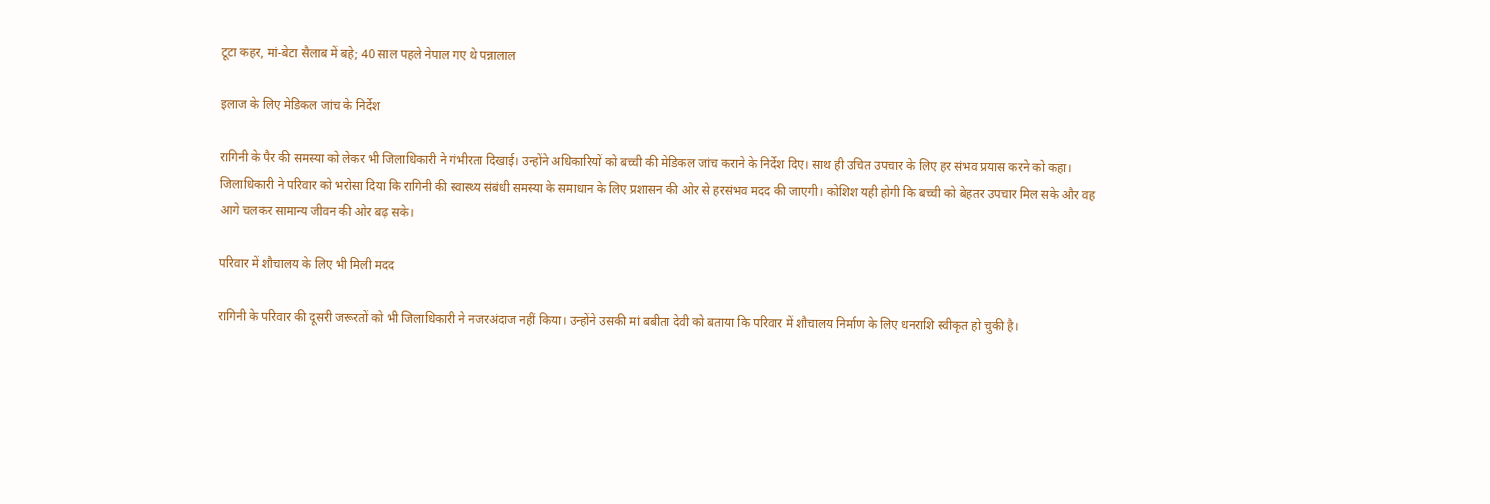टूटा कहर, मां-बेटा सैलाब में बहे; 40 साल पहले नेपाल गए थे पन्नालाल

इलाज के लिए मेडिकल जांच के निर्देश

रागिनी के पैर की समस्या को लेकर भी जिलाधिकारी ने गंभीरता दिखाई। उन्होंने अधिकारियों को बच्ची की मेडिकल जांच कराने के निर्देश दिए। साथ ही उचित उपचार के लिए हर संभव प्रयास करने को कहा। जिलाधिकारी ने परिवार को भरोसा दिया कि रागिनी की स्वास्थ्य संबंधी समस्या के समाधान के लिए प्रशासन की ओर से हरसंभव मदद की जाएगी। कोशिश यही होगी कि बच्ची को बेहतर उपचार मिल सके और वह आगे चलकर सामान्य जीवन की ओर बढ़ सके।

परिवार में शौचालय के लिए भी मिली मदद

रागिनी के परिवार की दूसरी जरूरतों को भी जिलाधिकारी ने नजरअंदाज नहीं किया। उन्होंने उसकी मां बबीता देवी को बताया कि परिवार में शौचालय निर्माण के लिए धनराशि स्वीकृत हो चुकी है।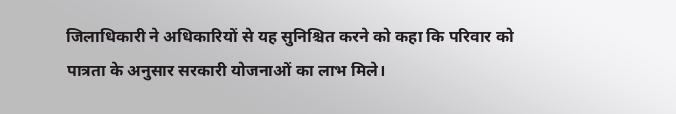जिलाधिकारी ने अधिकारियों से यह सुनिश्चित करने को कहा कि परिवार को पात्रता के अनुसार सरकारी योजनाओं का लाभ मिले।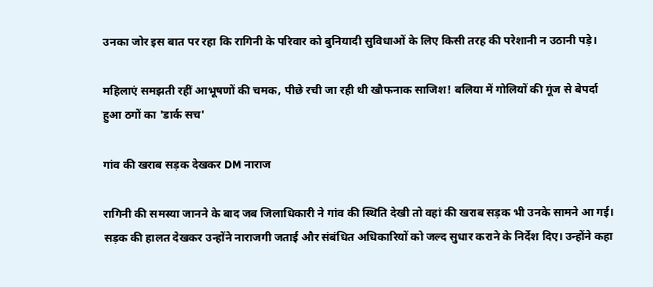उनका जोर इस बात पर रहा कि रागिनी के परिवार को बुनियादी सुविधाओं के लिए किसी तरह की परेशानी न उठानी पड़े।

महिलाएं समझती रहीं आभूषणों की चमक, पीछे रची जा रही थी खौफनाक साजिश! बलिया में गोलियों की गूंज से बेपर्दा हुआ ठगों का 'डार्क सच'

गांव की खराब सड़क देखकर DM नाराज

रागिनी की समस्या जानने के बाद जब जिलाधिकारी ने गांव की स्थिति देखी तो वहां की खराब सड़क भी उनके सामने आ गई। सड़क की हालत देखकर उन्होंने नाराजगी जताई और संबंधित अधिकारियों को जल्द सुधार कराने के निर्देश दिए। उन्होंने कहा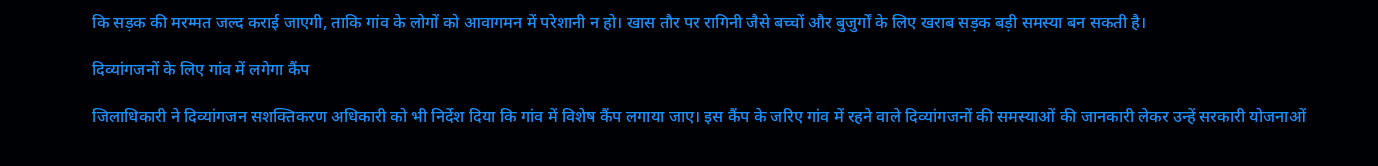कि सड़क की मरम्मत जल्द कराई जाएगी, ताकि गांव के लोगों को आवागमन में परेशानी न हो। खास तौर पर रागिनी जैसे बच्चों और बुजुर्गों के लिए खराब सड़क बड़ी समस्या बन सकती है।

दिव्यांगजनों के लिए गांव में लगेगा कैंप

जिलाधिकारी ने दिव्यांगजन सशक्तिकरण अधिकारी को भी निर्देश दिया कि गांव में विशेष कैंप लगाया जाए। इस कैंप के जरिए गांव में रहने वाले दिव्यांगजनों की समस्याओं की जानकारी लेकर उन्हें सरकारी योजनाओं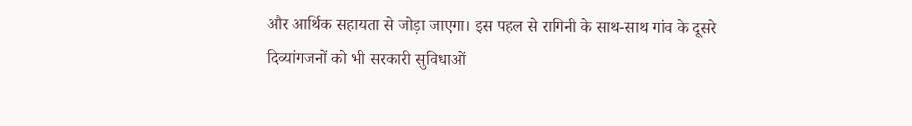और आर्थिक सहायता से जोड़ा जाएगा। इस पहल से रागिनी के साथ-साथ गांव के दूसरे दिव्यांगजनों को भी सरकारी सुविधाओं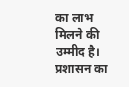का लाभ मिलने की उम्मीद है। प्रशासन का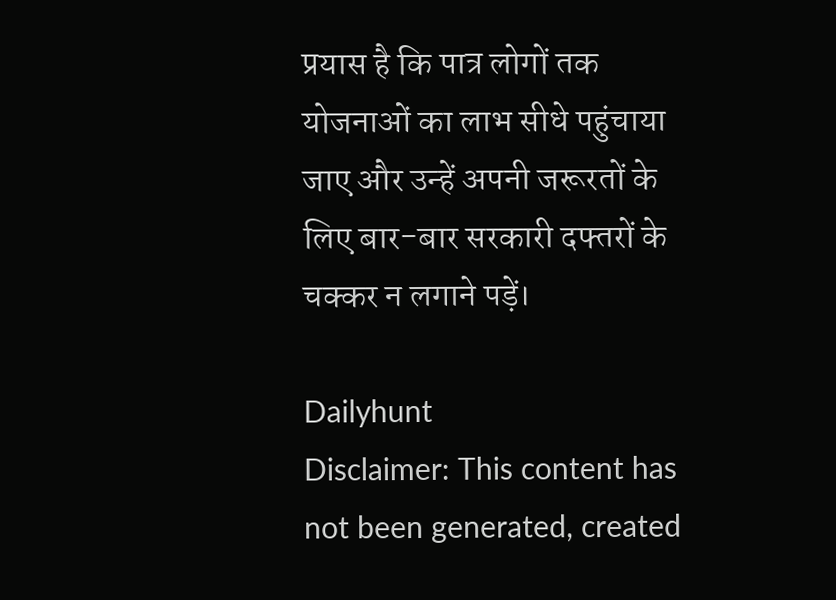प्रयास है कि पात्र लोगों तक योजनाओं का लाभ सीधे पहुंचाया जाए और उन्हें अपनी जरूरतों के लिए बार-बार सरकारी दफ्तरों के चक्कर न लगाने पड़ें।

Dailyhunt
Disclaimer: This content has not been generated, created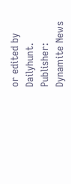or edited by Dailyhunt. Publisher: Dynamite News